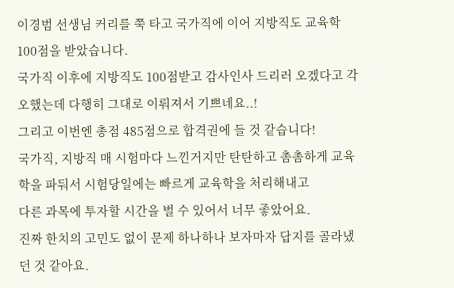이경범 선생님 커리를 쭉 타고 국가직에 이어 지방직도 교육학 100점을 받았습니다.
국가직 이후에 지방직도 100점받고 감사인사 드리러 오겠다고 각오했는데 다행히 그대로 이뤄져서 기쁘네요..!
그리고 이번엔 총점 485점으로 합격권에 들 것 같습니다!
국가직, 지방직 매 시험마다 느낀거지만 탄탄하고 촘촘하게 교육학을 파둬서 시험당일에는 빠르게 교육학을 처리해내고
다른 과목에 투자할 시간을 벌 수 있어서 너무 좋았어요.
진짜 한치의 고민도 없이 문제 하나하나 보자마자 답지를 골라냈던 것 같아요.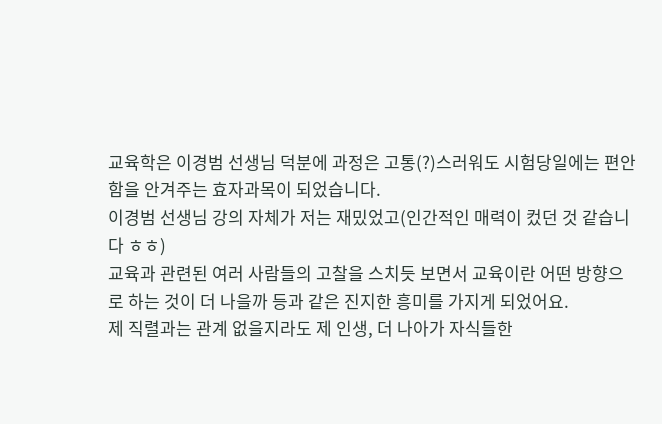교육학은 이경범 선생님 덕분에 과정은 고통(?)스러워도 시험당일에는 편안함을 안겨주는 효자과목이 되었습니다.
이경범 선생님 강의 자체가 저는 재밌었고(인간적인 매력이 컸던 것 같습니다 ㅎㅎ)
교육과 관련된 여러 사람들의 고찰을 스치듯 보면서 교육이란 어떤 방향으로 하는 것이 더 나을까 등과 같은 진지한 흥미를 가지게 되었어요.
제 직렬과는 관계 없을지라도 제 인생, 더 나아가 자식들한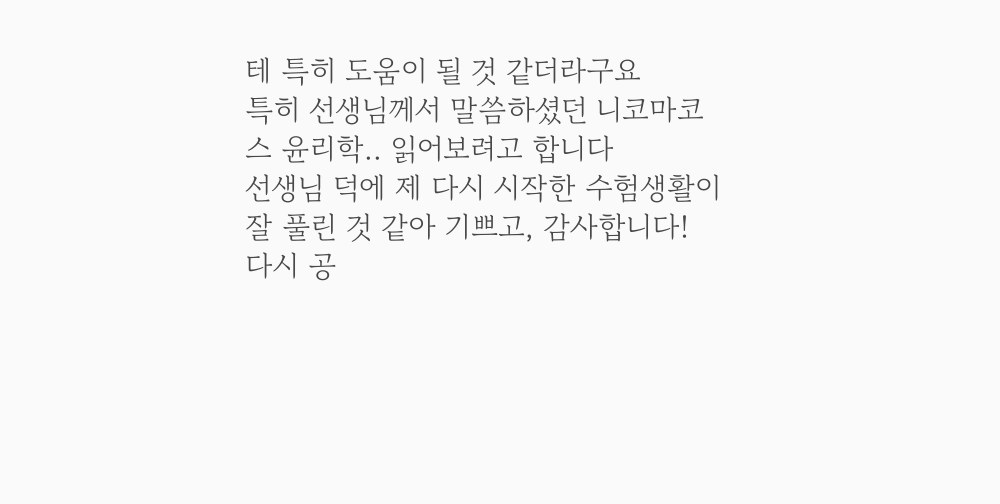테 특히 도움이 될 것 같더라구요
특히 선생님께서 말씀하셨던 니코마코스 윤리학.. 읽어보려고 합니다
선생님 덕에 제 다시 시작한 수험생활이 잘 풀린 것 같아 기쁘고, 감사합니다!
다시 공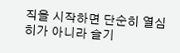직을 시작하면 단순히 열심히가 아니라 슬기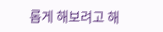롭게 해보려고 해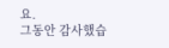요.
그동안 감사했습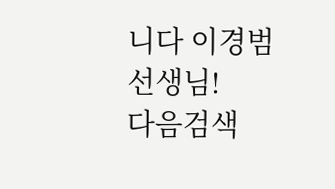니다 이경범 선생님!
다음검색